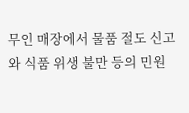무인 매장에서 물품 절도 신고와 식품 위생 불만 등의 민원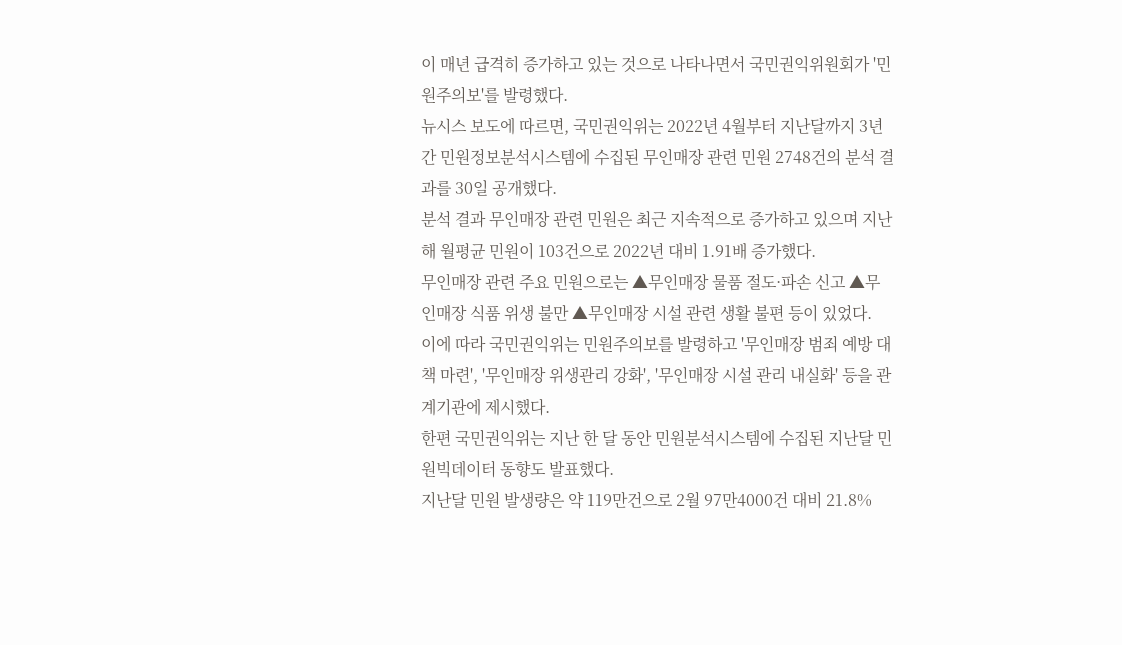이 매년 급격히 증가하고 있는 것으로 나타나면서 국민권익위원회가 '민원주의보'를 발령했다.
뉴시스 보도에 따르면, 국민권익위는 2022년 4월부터 지난달까지 3년간 민원정보분석시스템에 수집된 무인매장 관련 민원 2748건의 분석 결과를 30일 공개했다.
분석 결과 무인매장 관련 민원은 최근 지속적으로 증가하고 있으며 지난해 월평균 민원이 103건으로 2022년 대비 1.91배 증가했다.
무인매장 관련 주요 민원으로는 ▲무인매장 물품 절도·파손 신고 ▲무인매장 식품 위생 불만 ▲무인매장 시설 관련 생활 불편 등이 있었다.
이에 따라 국민권익위는 민원주의보를 발령하고 '무인매장 범죄 예방 대책 마련', '무인매장 위생관리 강화', '무인매장 시설 관리 내실화' 등을 관계기관에 제시했다.
한편 국민권익위는 지난 한 달 동안 민원분석시스템에 수집된 지난달 민원빅데이터 동향도 발표했다.
지난달 민원 발생량은 약 119만건으로 2월 97만4000건 대비 21.8%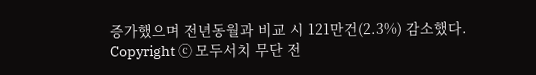증가했으며 전년동월과 비교 시 121만건(2.3%) 감소했다.
Copyright ⓒ 모두서치 무단 전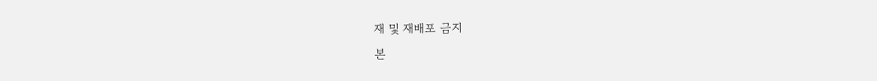재 및 재배포 금지
본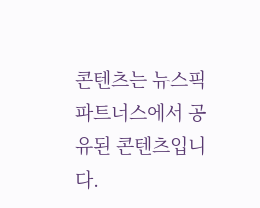콘텐츠는 뉴스픽 파트너스에서 공유된 콘텐츠입니다.